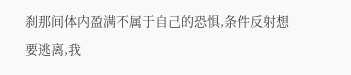刹那间体内盈满不属于自己的恐惧,条件反射想要逃离,我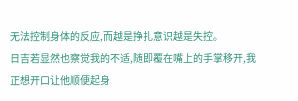无法控制身体的反应,而越是挣扎意识越是失控。
日吉若显然也察觉我的不适,随即覆在嘴上的手掌移开,我正想开口让他顺便起身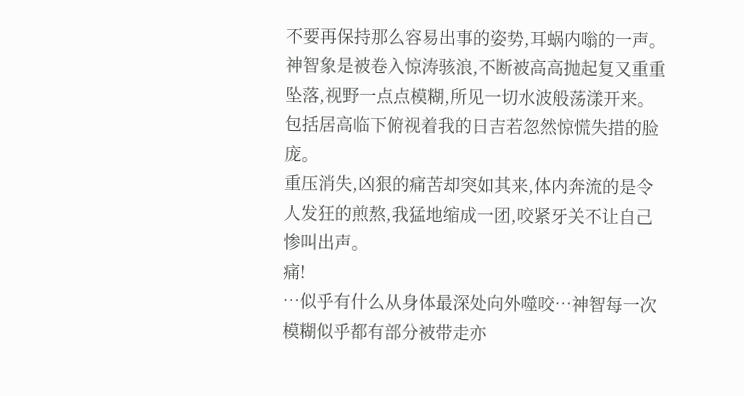不要再保持那么容易出事的姿势,耳蜗内嗡的一声。
神智象是被卷入惊涛骇浪,不断被高高抛起复又重重坠落,视野一点点模糊,所见一切水波般荡漾开来。
包括居高临下俯视着我的日吉若忽然惊慌失措的脸庞。
重压消失,凶狠的痛苦却突如其来,体内奔流的是令人发狂的煎熬,我猛地缩成一团,咬紧牙关不让自己惨叫出声。
痛!
…似乎有什么从身体最深处向外噬咬…神智每一次模糊似乎都有部分被带走亦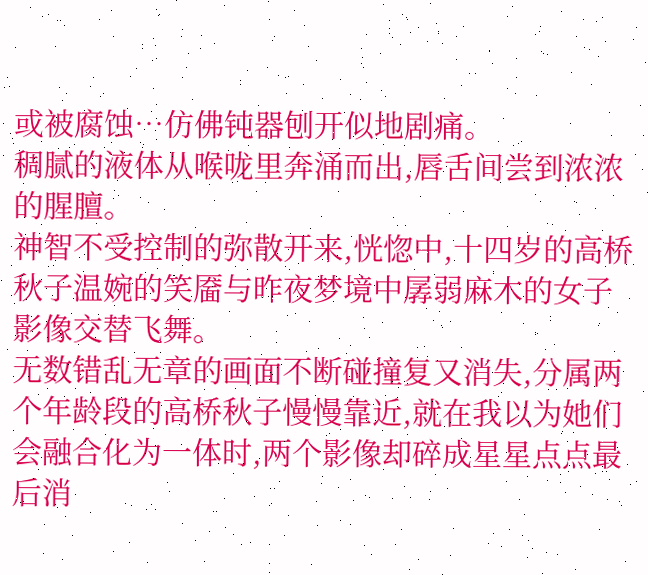或被腐蚀…仿佛钝器刨开似地剧痛。
稠腻的液体从喉咙里奔涌而出,唇舌间尝到浓浓的腥膻。
神智不受控制的弥散开来,恍惚中,十四岁的高桥秋子温婉的笑靥与昨夜梦境中孱弱麻木的女子影像交替飞舞。
无数错乱无章的画面不断碰撞复又消失,分属两个年龄段的高桥秋子慢慢靠近,就在我以为她们会融合化为一体时,两个影像却碎成星星点点最后消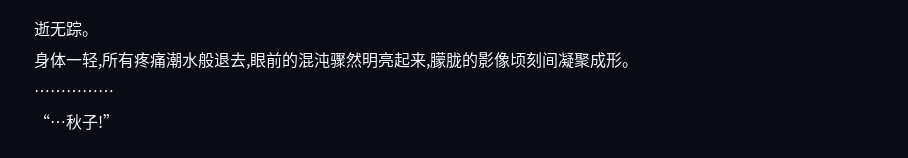逝无踪。
身体一轻,所有疼痛潮水般退去,眼前的混沌骤然明亮起来,朦胧的影像顷刻间凝聚成形。
……………
“…秋子!”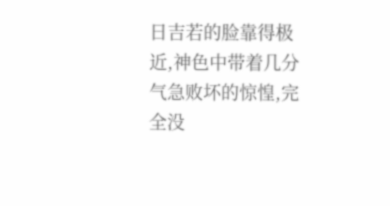日吉若的脸靠得极近,神色中带着几分气急败坏的惊惶,完全没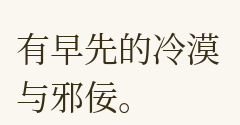有早先的冷漠与邪佞。